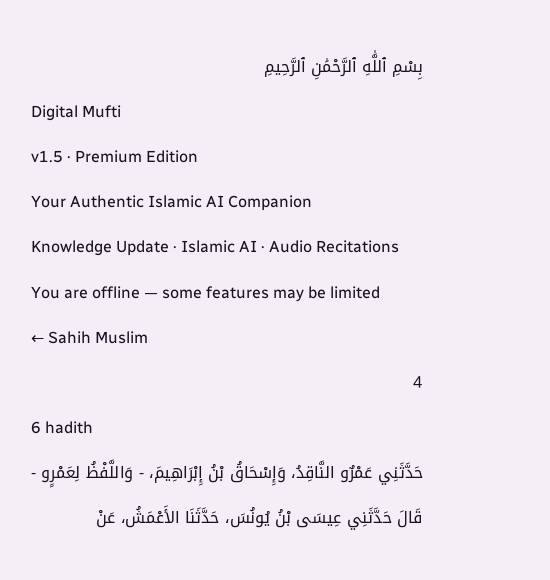بِسْمِ ٱللَّٰهِ ٱلرَّحْمَٰنِ ٱلرَّحِيمِ
Digital Mufti
v1.5 · Premium Edition
Your Authentic Islamic AI Companion
Knowledge Update · Islamic AI · Audio Recitations
You are offline — some features may be limited
← Sahih Muslim
4
6 hadith
حَدَّثَنِي عَمْرٌو النَّاقِدُ، وَإِسْحَاقُ بْنُ إِبْرَاهِيمَ، - وَاللَّفْظُ لِعَمْرٍو - قَالَ حَدَّثَنِي عِيسَى بْنُ يُونُسَ، حَدَّثَنَا الأَعْمَشُ، عَنْ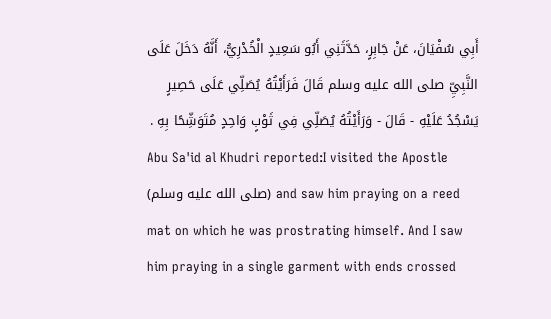أَبِي سُفْيَانَ، عَنْ جَابِرٍ، حَدَّثَنِي أَبُو سَعِيدٍ الْخُدْرِيُّ، أَنَّهُ دَخَلَ عَلَى النَّبِيِّ صلى الله عليه وسلم قَالَ فَرَأَيْتُهُ يُصَلِّي عَلَى حَصِيرٍ يَسْجُدُ عَلَيْهِ - قَالَ - وَرَأَيْتُهُ يُصَلِّي فِي ثَوْبٍ وَاحِدٍ مُتَوَشِّحًا بِهِ .
Abu Sa'id al Khudri reported:I visited the Apostle (صلى الله عليه وسلم) and saw him praying on a reed mat on which he was prostrating himself. And I saw him praying in a single garment with ends crossed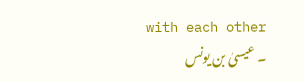with each other
۔ عیسیٰ بن یونس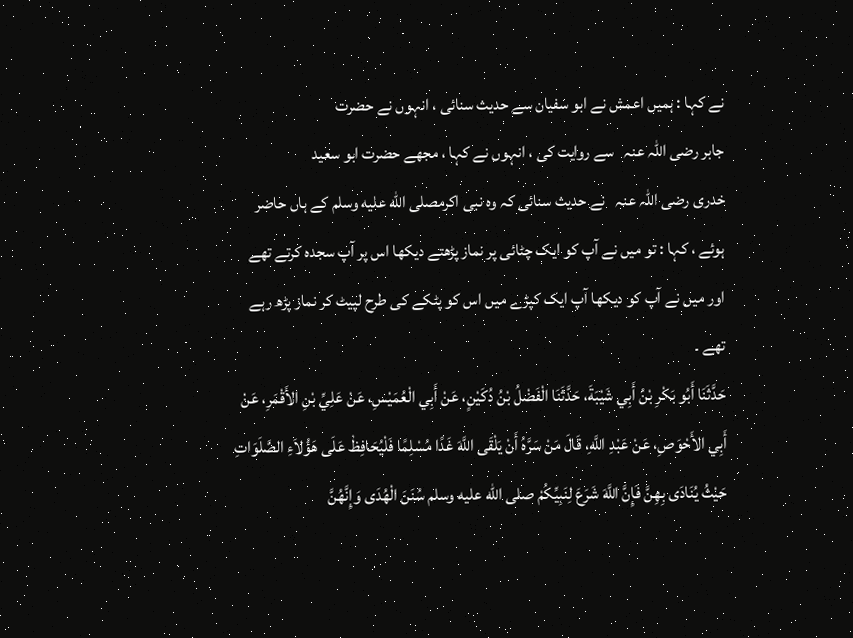نے کہا : ہمیں اعمش نے ابو سفیان سے حدیث سنائی ، انہوں نے حضرت جابر ‌رضی ‌اللہ ‌عنہ ‌ ‌ سے روایت کی ، انہوں نے کہا ، مجھے حضرت ابو سعید خدری ‌رضی ‌اللہ ‌عنہ ‌ ‌ نے حدیث سنائی کہ وہ نبی اکرمصلى الله عليه وسلم کے ہاں حاضر ہوئے ، کہا : تو میں نے آپ کو ایک چٹائی پر نماز پڑھتے دیکھا اس پر آپ سجدہ کرتے تھے اور میں نے آپ کو دیکھا آپ ایک کپڑے میں اس کو پٹکے کی طرح لپیٹ کر نماز پڑھ رہے تھے ۔
حَدَّثَنَا أَبُو بَكْرِ بْنُ أَبِي شَيْبَةَ، حَدَّثَنَا الْفَضْلُ بْنُ دُكَيْنٍ، عَنْ أَبِي الْعُمَيْسِ، عَنْ عَلِيِّ بْنِ الأَقْمَرِ، عَنْ أَبِي الأَحْوَصِ، عَنْ عَبْدِ اللَّهِ، قَالَ مَنْ سَرَّهُ أَنْ يَلْقَى اللَّهَ غَدًا مُسْلِمًا فَلْيُحَافِظْ عَلَى هَؤُلاَءِ الصَّلَوَاتِ حَيْثُ يُنَادَى بِهِنَّ فَإِنَّ اللَّهَ شَرَعَ لِنَبِيِّكُمْ صلى الله عليه وسلم سُنَنَ الْهُدَى وَإِنَّهُنَّ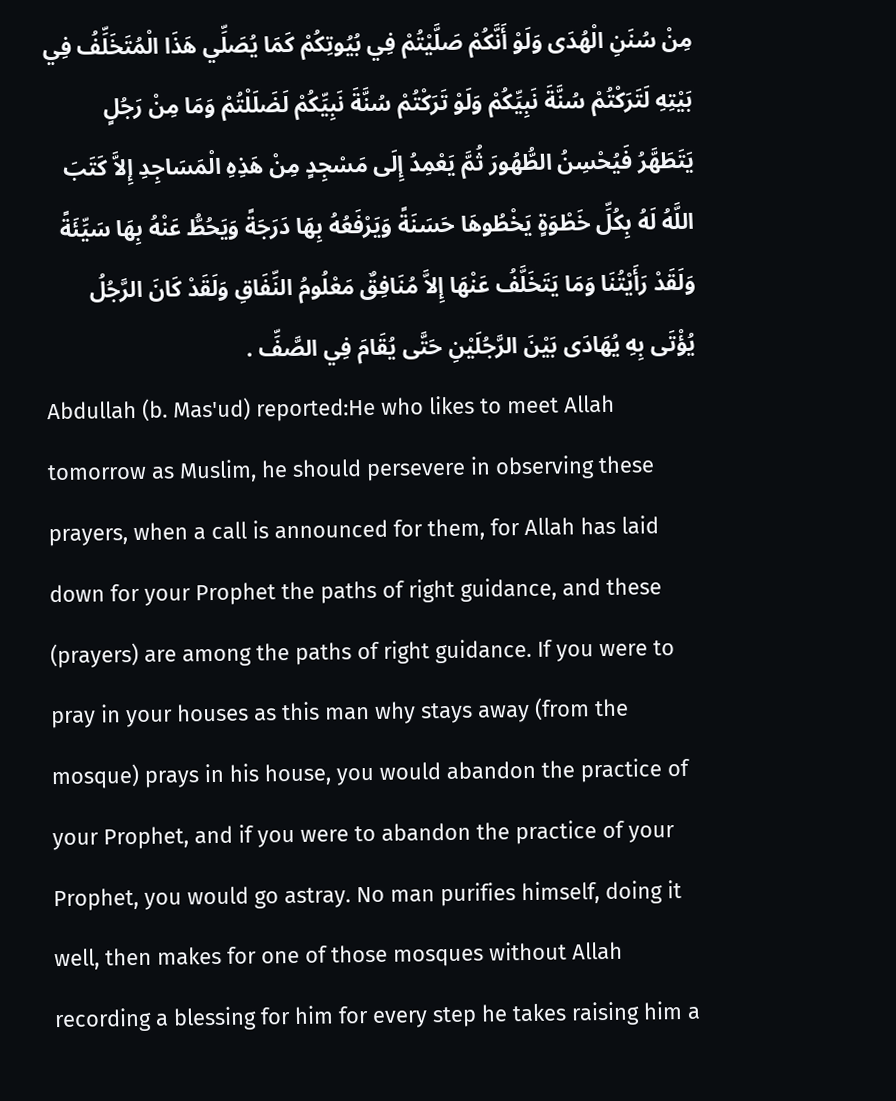مِنْ سُنَنِ الْهُدَى وَلَوْ أَنَّكُمْ صَلَّيْتُمْ فِي بُيُوتِكُمْ كَمَا يُصَلِّي هَذَا الْمُتَخَلِّفُ فِي بَيْتِهِ لَتَرَكْتُمْ سُنَّةَ نَبِيِّكُمْ وَلَوْ تَرَكْتُمْ سُنَّةَ نَبِيِّكُمْ لَضَلَلْتُمْ وَمَا مِنْ رَجُلٍ يَتَطَهَّرُ فَيُحْسِنُ الطُّهُورَ ثُمَّ يَعْمِدُ إِلَى مَسْجِدٍ مِنْ هَذِهِ الْمَسَاجِدِ إِلاَّ كَتَبَ اللَّهُ لَهُ بِكُلِّ خَطْوَةٍ يَخْطُوهَا حَسَنَةً وَيَرْفَعُهُ بِهَا دَرَجَةً وَيَحُطُّ عَنْهُ بِهَا سَيِّئَةً وَلَقَدْ رَأَيْتُنَا وَمَا يَتَخَلَّفُ عَنْهَا إِلاَّ مُنَافِقٌ مَعْلُومُ النِّفَاقِ وَلَقَدْ كَانَ الرَّجُلُ يُؤْتَى بِهِ يُهَادَى بَيْنَ الرَّجُلَيْنِ حَتَّى يُقَامَ فِي الصَّفِّ .
Abdullah (b. Mas'ud) reported:He who likes to meet Allah tomorrow as Muslim, he should persevere in observing these prayers, when a call is announced for them, for Allah has laid down for your Prophet the paths of right guidance, and these (prayers) are among the paths of right guidance. If you were to pray in your houses as this man why stays away (from the mosque) prays in his house, you would abandon the practice of your Prophet, and if you were to abandon the practice of your Prophet, you would go astray. No man purifies himself, doing it well, then makes for one of those mosques without Allah recording a blessing for him for every step he takes raising him a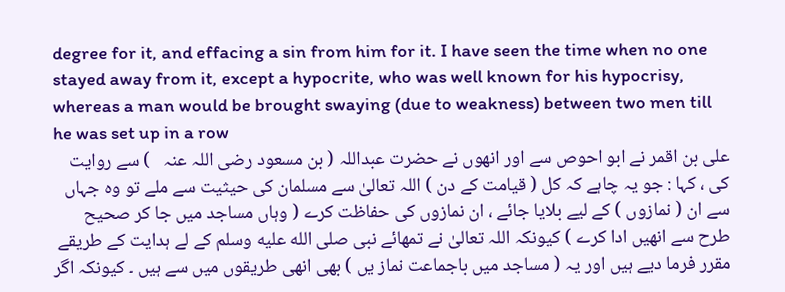degree for it, and effacing a sin from him for it. I have seen the time when no one stayed away from it, except a hypocrite, who was well known for his hypocrisy, whereas a man would be brought swaying (due to weakness) between two men till he was set up in a row
علی بن اقمر نے ابو احوص سے اور انھوں نے حضرت عبداللہ ( بن مسعود ‌رضی ‌اللہ ‌عنہ ‌ ‌ ) سے روایت کی ، کہا : جو یہ چاہے کہ کل ( قیامت کے دن ) اللہ تعالیٰ سے مسلمان کی حیثیت سے ملے تو وہ جہاں سے ان ( نمازوں ) کے لیے بلایا جائے ، ان نمازوں کی حفاظت کرے ( وہاں مساجد میں جا کر صحیح طرح سے انھیں ادا کرے ) کیونکہ اللہ تعالیٰ نے تمھائے نبی صلى الله عليه وسلم کے لے ہدایت کے طریقے مقرر فرما دیے ہیں اور یہ ( مساجد میں باجماعت نماز یں ) بھی انھی طریقوں میں سے ہیں ۔ کیونکہ اگر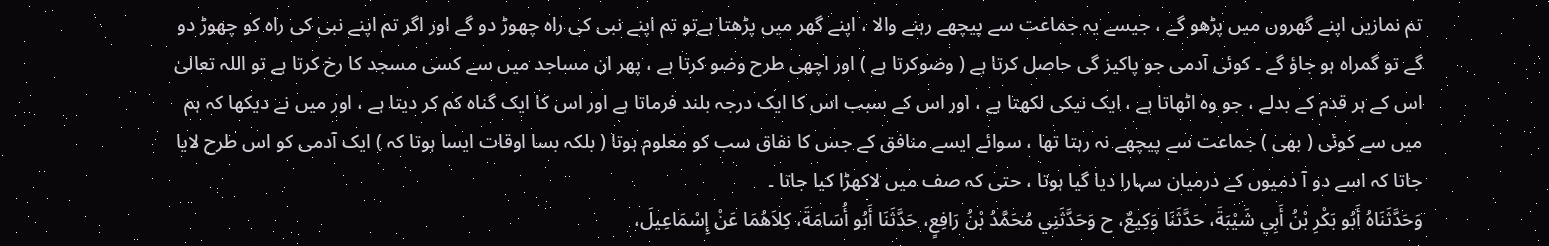تم نمازیں اپنے گھروں میں پڑھو گے ، جیسے یہ جماعت سے پیچھے رہنے والا ، اپنے گھر میں پڑھتا ہےتو تم اپنے نبی کی راہ چھوڑ دو گے اور اگر تم اپنے نبی کی راہ کو چھوڑ دو گے تو گمراہ ہو جاؤ گے ۔ کوئی آدمی جو پاکیز گی حاصل کرتا ہے ( وضوکرتا ہے ) اور اچھی طرح وضو کرتا ہے ، پھر ان مساجد میں سے کسی مسجد کا رخ کرتا ہے تو اللہ تعالیٰ اس کے ہر قدم کے بدلے ، جو وہ اٹھاتا ہے ، ایک نیکی لکھتا ہے ، اور اس کے سبب اس کا ایک درجہ بلند فرماتا ہے اور اس کا ایک گناہ کم کر دیتا ہے ، اور میں نے دیکھا کہ ہم میں سے کوئی ( بھی ) جماعت سے پیچھے نہ رہتا تھا ، سوائے ایسے منافق کے جس کا نفاق سب کو معلوم ہوتا ( بلکہ بسا اوقات ایسا ہوتا کہ ) ایک آدمی کو اس طرح لایا جاتا کہ اسے دو آ دمیوں کے درمیان سہارا دیا گیا ہوتا ، حتی کہ صف میں لاکھڑا کیا جاتا ۔
وَحَدَّثَنَاهُ أَبُو بَكْرِ بْنُ أَبِي شَيْبَةَ، حَدَّثَنَا وَكِيعٌ، ح وَحَدَّثَنِي مُحَمَّدُ بْنُ رَافِعٍ، حَدَّثَنَا أَبُو أُسَامَةَ، كِلاَهُمَا عَنْ إِسْمَاعِيلَ،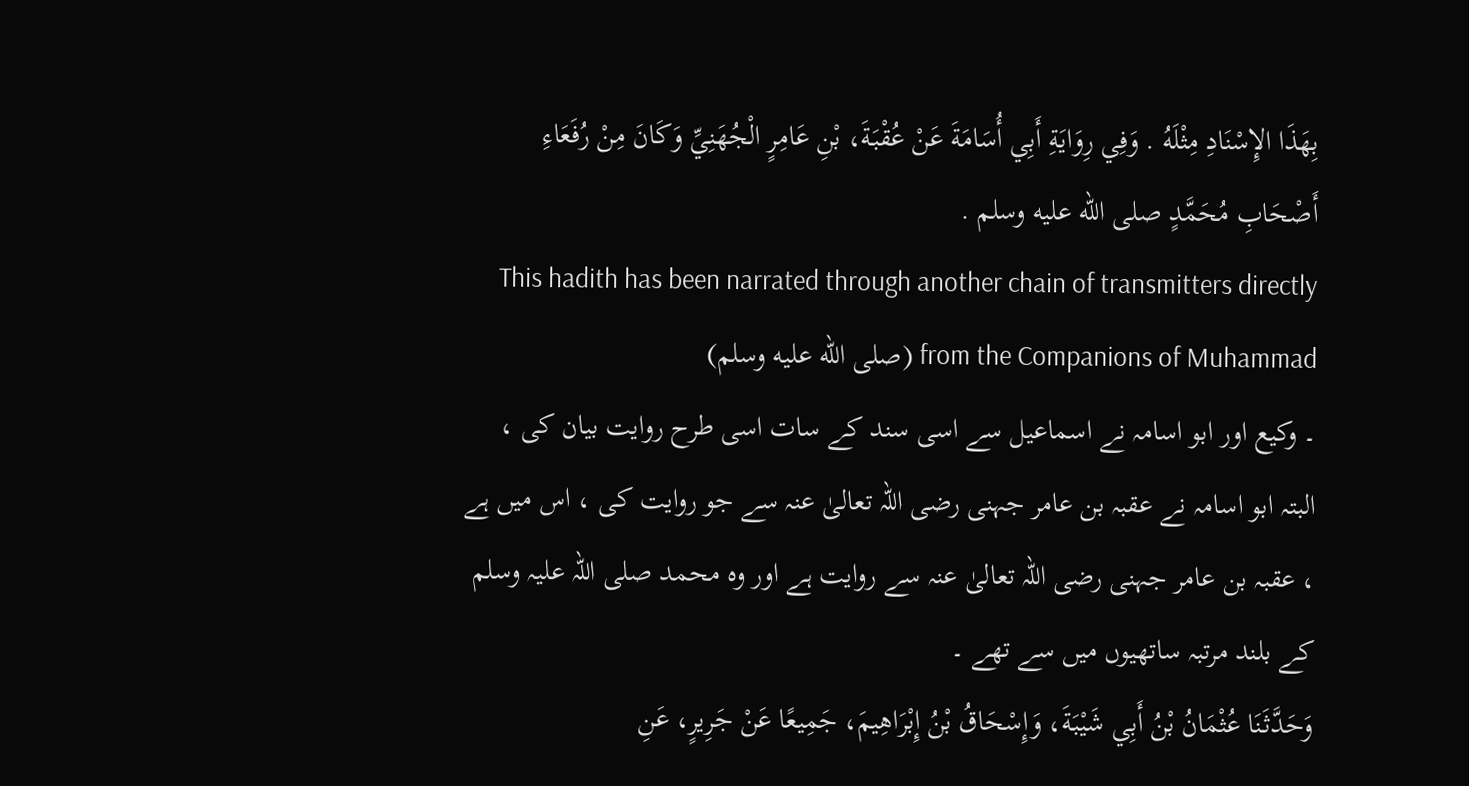بِهَذَا الإِسْنَادِ مِثْلَهُ . وَفِي رِوَايَةِ أَبِي أُسَامَةَ عَنْ عُقْبَةَ، بْنِ عَامِرٍ الْجُهَنِيِّ وَكَانَ مِنْ رُفَعَاءِ أَصْحَابِ مُحَمَّدٍ صلى الله عليه وسلم .
This hadith has been narrated through another chain of transmitters directly from the Companions of Muhammad (صلى الله عليه وسلم)
۔ وکیع اور ابو اسامہ نے اسماعیل سے اسی سند کے سات اسی طرح روایت بیان کی ، البتہ ابو اسامہ نے عقبہ بن عامر جہنی رضی اللہ تعالیٰ عنہ سے جو روایت کی ، اس میں ہے ، عقبہ بن عامر جہنی رضی اللہ تعالیٰ عنہ سے روایت ہے اور وہ محمد صلی اللہ علیہ وسلم کے بلند مرتبہ ساتھیوں میں سے تھے ۔
وَحَدَّثَنَا عُثْمَانُ بْنُ أَبِي شَيْبَةَ، وَإِسْحَاقُ بْنُ إِبْرَاهِيمَ، جَمِيعًا عَنْ جَرِيرٍ، عَنِ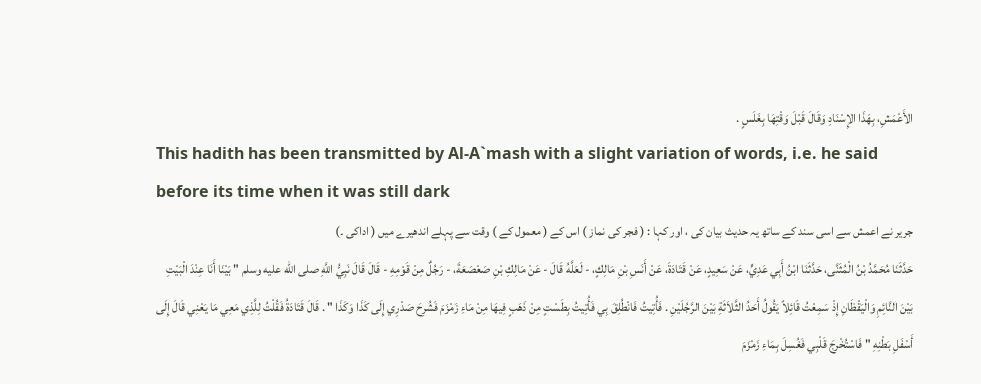الأَعْمَشِ، بِهَذَا الإِسْنَادِ وَقَالَ قَبْلَ وَقْتِهَا بِغَلَسٍ .
This hadith has been transmitted by Al-A`mash with a slight variation of words, i.e. he said before its time when it was still dark
جریر نے اعمش سے اسی سند کے ساتھ یہ حدیث بیان کی ، اور کہا : ( فجر کی نماز ) اس کے ( معمول کے ) وقت سے پہلے اندھیرے میں ( اداکی ۔)
حَدَّثَنَا مُحَمَّدُ بْنُ الْمُثَنَّى، حَدَّثَنَا ابْنُ أَبِي عَدِيٍّ، عَنْ سَعِيدٍ، عَنْ قَتَادَةَ، عَنْ أَنَسِ بْنِ مَالِكٍ، - لَعَلَّهُ قَالَ - عَنْ مَالِكِ بْنِ صَعْصَعَةَ، - رَجُلٌ مِنْ قَوْمِهِ - قَالَ قَالَ نَبِيُّ اللَّهِ صلى الله عليه وسلم " بَيْنَا أَنَا عِنْدَ الْبَيْتِ بَيْنَ النَّائِمِ وَالْيَقْظَانِ إِذْ سَمِعْتُ قَائِلاً يَقُولُ أَحَدُ الثَّلاَثَةِ بَيْنَ الرَّجُلَيْنِ . فَأُتِيتُ فَانْطُلِقَ بِي فَأُتِيتُ بِطَسْتٍ مِنْ ذَهَبٍ فِيهَا مِنْ مَاءِ زَمْزَمَ فَشُرِحَ صَدْرِي إِلَى كَذَا وَكَذَا " . قَالَ قَتَادَةُ فَقُلْتُ لِلَّذِي مَعِي مَا يَعْنِي قَالَ إِلَى أَسْفَلِ بَطْنِهِ " فَاسْتُخْرِجَ قَلْبِي فَغُسِلَ بِمَاءِ زَمْزَمَ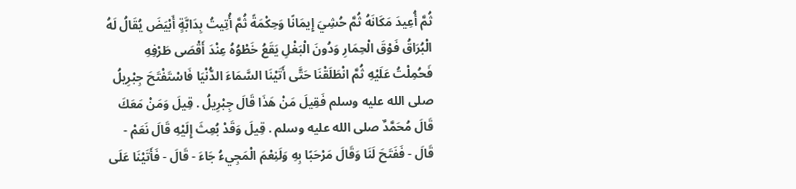ثُمَّ أُعِيدَ مَكَانَهُ ثُمَّ حُشِيَ إِيمَانًا وَحِكْمَةً ثُمَّ أُتِيتُ بِدَابَّةٍ أَبْيَضَ يُقَالُ لَهُ الْبُرَاقُ فَوْقَ الْحِمَارِ وَدُونَ الْبَغْلِ يَقَعُ خَطْوُهُ عِنْدَ أَقْصَى طَرْفِهِ فَحُمِلْتُ عَلَيْهِ ثُمَّ انْطَلَقْنَا حَتَّى أَتَيْنَا السَّمَاءَ الدُّنْيَا فَاسْتَفْتَحَ جِبْرِيلُ صلى الله عليه وسلم فَقِيلَ مَنْ هَذَا قَالَ جِبْرِيلُ . قِيلَ وَمَنْ مَعَكَ قَالَ مُحَمَّدٌ صلى الله عليه وسلم . قِيلَ وَقَدْ بُعِثَ إِلَيْهِ قَالَ نَعَمْ - قَالَ - فَفَتَحَ لَنَا وَقَالَ مَرْحَبًا بِهِ وَلَنِعْمَ الْمَجِيءُ جَاءَ - قَالَ - فَأَتَيْنَا عَلَى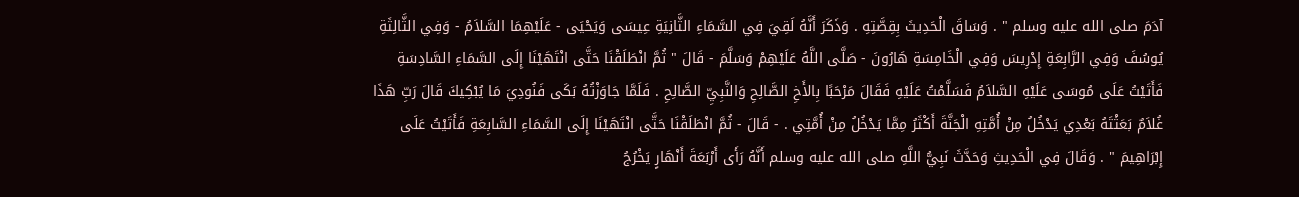آدَمَ صلى الله عليه وسلم " . وَسَاقَ الْحَدِيثَ بِقِصَّتِهِ . وَذَكَرَ أَنَّهُ لَقِيَ فِي السَّمَاءِ الثَّانِيَةِ عِيسَى وَيَحْيَى - عَلَيْهِمَا السَّلاَمُ - وَفِي الثَّالِثَةِ يُوسُفَ وَفِي الرَّابِعَةِ إِدْرِيسَ وَفِي الْخَامِسَةِ هَارُونَ - صَلَّى اللَّهُ عَلَيْهِمْ وَسَلَّمَ - قَالَ " ثُمَّ انْطَلَقْنَا حَتَّى انْتَهَيْنَا إِلَى السَّمَاءِ السَّادِسَةِ فَأَتَيْتُ عَلَى مُوسَى عَلَيْهِ السَّلاَمُ فَسَلَّمْتُ عَلَيْهِ فَقَالَ مَرْحَبًا بِالأَخِ الصَّالِحِ وَالنَّبِيِّ الصَّالِحِ . فَلَمَّا جَاوَزْتُهُ بَكَى فَنُودِيَ مَا يُبْكِيكَ قَالَ رَبِّ هَذَا غُلاَمٌ بَعَثْتَهُ بَعْدِي يَدْخُلُ مِنْ أُمَّتِهِ الْجَنَّةَ أَكْثَرُ مِمَّا يَدْخُلُ مِنْ أُمَّتِي . - قَالَ - ثُمَّ انْطَلَقْنَا حَتَّى انْتَهَيْنَا إِلَى السَّمَاءِ السَّابِعَةِ فَأَتَيْتُ عَلَى إِبْرَاهِيمَ " . وَقَالَ فِي الْحَدِيثِ وَحَدَّثَ نَبِيُّ اللَّهِ صلى الله عليه وسلم أَنَّهُ رَأَى أَرْبَعَةَ أَنْهَارٍ يَخْرُجُ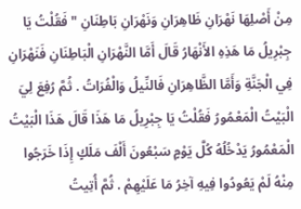مِنْ أَصْلِهَا نَهْرَانِ ظَاهِرَانِ وَنَهْرَانِ بَاطِنَانِ " فَقُلْتُ يَا جِبْرِيلُ مَا هَذِهِ الأَنْهَارُ قَالَ أَمَّا النَّهْرَانِ الْبَاطِنَانِ فَنَهْرَانِ فِي الْجَنَّةِ وَأَمَّا الظَّاهِرَانِ فَالنِّيلُ وَالْفُرَاتُ . ثُمَّ رُفِعَ لِيَ الْبَيْتُ الْمَعْمُورُ فَقُلْتُ يَا جِبْرِيلُ مَا هَذَا قَالَ هَذَا الْبَيْتُ الْمَعْمُورُ يَدْخُلُهُ كُلَّ يَوْمٍ سَبْعُونَ أَلْفَ مَلَكٍ إِذَا خَرَجُوا مِنْهُ لَمْ يَعُودُوا فِيهِ آخِرُ مَا عَلَيْهِمْ . ثُمَّ أُتِيتُ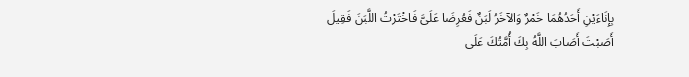بِإِنَاءَيْنِ أَحَدُهُمَا خَمْرٌ وَالآخَرُ لَبَنٌ فَعُرِضَا عَلَىَّ فَاخْتَرْتُ اللَّبَنَ فَقِيلَ أَصَبْتَ أَصَابَ اللَّهُ بِكَ أُمَّتُكَ عَلَى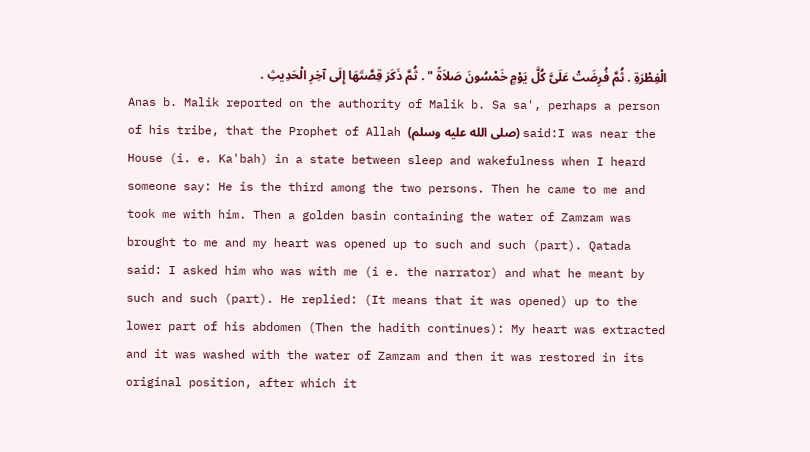الْفِطْرَةِ . ثُمَّ فُرِضَتْ عَلَىَّ كُلَّ يَوْمٍ خَمْسُونَ صَلاَةً " . ثُمَّ ذَكَرَ قِصَّتَهَا إِلَى آخِرِ الْحَدِيثِ .
Anas b. Malik reported on the authority of Malik b. Sa sa', perhaps a person of his tribe, that the Prophet of Allah (صلى الله عليه وسلم) said:I was near the House (i. e. Ka'bah) in a state between sleep and wakefulness when I heard someone say: He is the third among the two persons. Then he came to me and took me with him. Then a golden basin containing the water of Zamzam was brought to me and my heart was opened up to such and such (part). Qatada said: I asked him who was with me (i e. the narrator) and what he meant by such and such (part). He replied: (It means that it was opened) up to the lower part of his abdomen (Then the hadith continues): My heart was extracted and it was washed with the water of Zamzam and then it was restored in its original position, after which it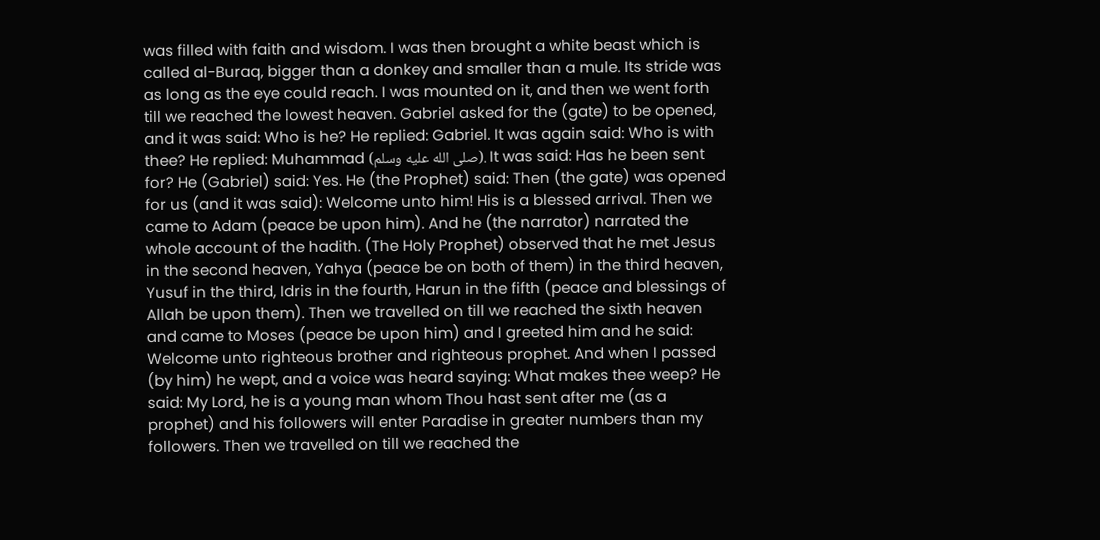was filled with faith and wisdom. I was then brought a white beast which is called al-Buraq, bigger than a donkey and smaller than a mule. Its stride was as long as the eye could reach. I was mounted on it, and then we went forth till we reached the lowest heaven. Gabriel asked for the (gate) to be opened, and it was said: Who is he? He replied: Gabriel. It was again said: Who is with thee? He replied: Muhammad (صلى الله عليه وسلم). It was said: Has he been sent for? He (Gabriel) said: Yes. He (the Prophet) said: Then (the gate) was opened for us (and it was said): Welcome unto him! His is a blessed arrival. Then we came to Adam (peace be upon him). And he (the narrator) narrated the whole account of the hadith. (The Holy Prophet) observed that he met Jesus in the second heaven, Yahya (peace be on both of them) in the third heaven, Yusuf in the third, Idris in the fourth, Harun in the fifth (peace and blessings of Allah be upon them). Then we travelled on till we reached the sixth heaven and came to Moses (peace be upon him) and I greeted him and he said: Welcome unto righteous brother and righteous prophet. And when I passed (by him) he wept, and a voice was heard saying: What makes thee weep? He said: My Lord, he is a young man whom Thou hast sent after me (as a prophet) and his followers will enter Paradise in greater numbers than my followers. Then we travelled on till we reached the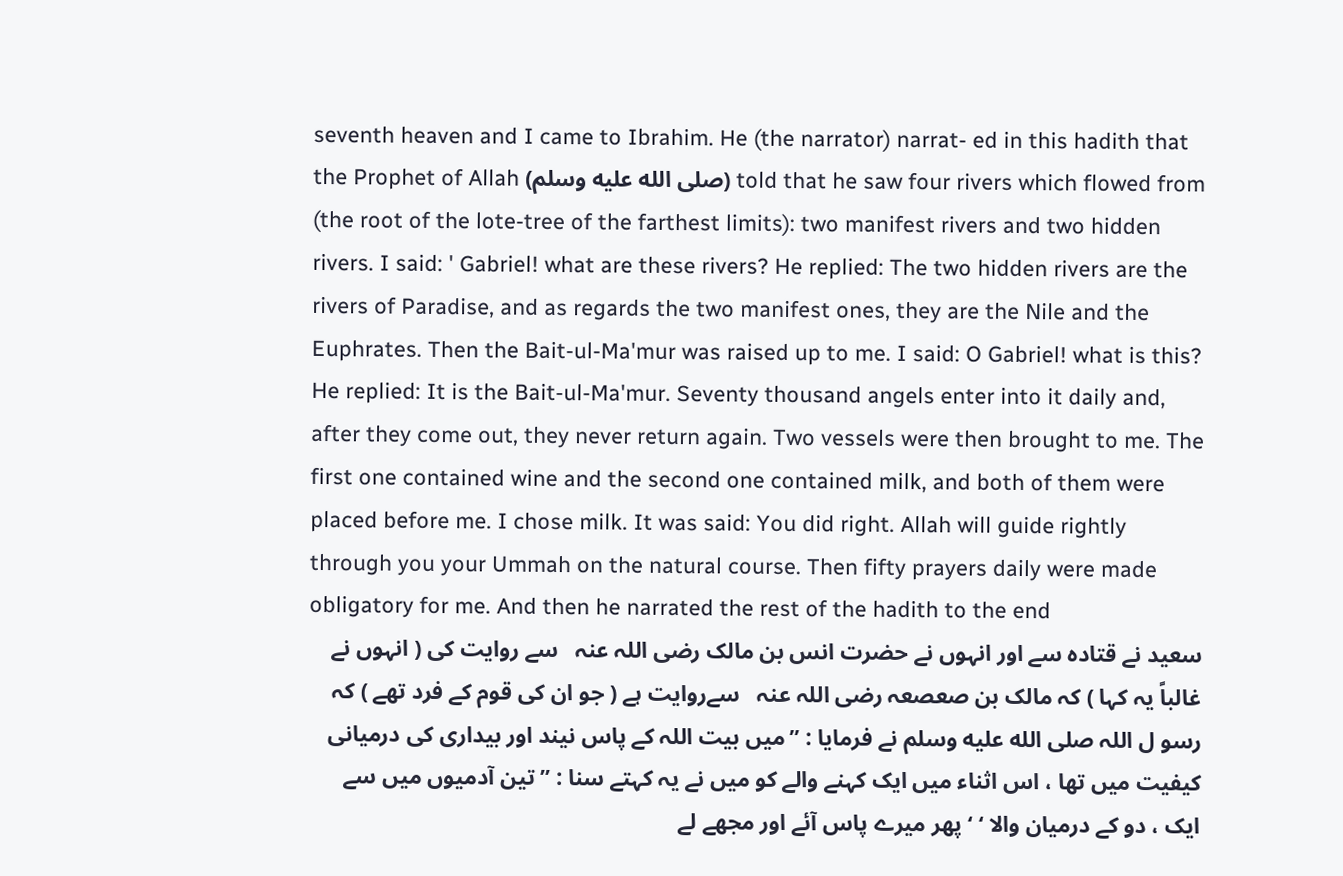seventh heaven and I came to Ibrahim. He (the narrator) narrat- ed in this hadith that the Prophet of Allah (صلى الله عليه وسلم) told that he saw four rivers which flowed from (the root of the lote-tree of the farthest limits): two manifest rivers and two hidden rivers. I said: ' Gabriel! what are these rivers? He replied: The two hidden rivers are the rivers of Paradise, and as regards the two manifest ones, they are the Nile and the Euphrates. Then the Bait-ul-Ma'mur was raised up to me. I said: O Gabriel! what is this? He replied: It is the Bait-ul-Ma'mur. Seventy thousand angels enter into it daily and, after they come out, they never return again. Two vessels were then brought to me. The first one contained wine and the second one contained milk, and both of them were placed before me. I chose milk. It was said: You did right. Allah will guide rightly through you your Ummah on the natural course. Then fifty prayers daily were made obligatory for me. And then he narrated the rest of the hadith to the end
سعید نے قتادہ سے اور انہوں نے حضرت انس بن مالک ‌رضی ‌اللہ ‌عنہ ‌ ‌ سے روایت کی ( انہوں نے غالباً یہ کہا ) کہ مالک بن صعصعہ ‌رضی ‌اللہ ‌عنہ ‌ ‌ سےروایت ہے ( جو ان کی قوم کے فرد تھے ) کہ رسو ل اللہ صلى الله عليه وسلم نے فرمایا : ’’میں بیت اللہ کے پاس نیند اور بیداری کی درمیانی کیفیت میں تھا ، اس اثناء میں ایک کہنے والے کو میں نے یہ کہتے سنا : ’’ تین آدمیوں میں سے ایک ، دو کے درمیان والا ‘ ‘ پھر میرے پاس آئے اور مجھے لے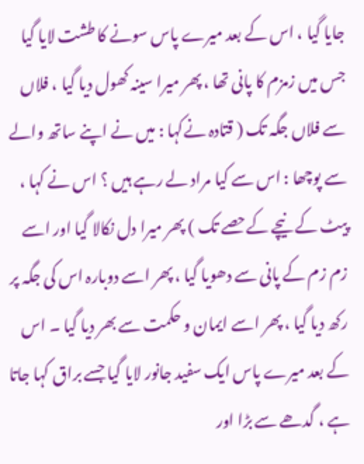جایا گیا ، اس کے بعد میرے پاس سونے کا طشت لایا گیا جس میں زمزم کا پانی تھا ، پھر میرا سینہ کھول دیا گیا ، فلاں سے فلاں جگہ تک ( قتادہ نےکہا : میں نے اپنے ساتھ والے سے پوچھا : اس سے کیا مراد لے رہے ہیں ؟ اس نے کہا ، پیٹ کے نیچے کےحصے تک ) پھر میرا دل نکالا گیا اور اسے زم زم کے پانی سے دھویا گیا ، پھر اسے دوبارہ اس کی جگہ پر رکھ دیا گیا ، پھر اسے ایمان و حکمت سے بھر دیا گیا ۔ اس کے بعد میرے پاس ایک سفید جانور لایا گیا جسے براق کہا جاتا ہے ، گدھے سے بڑا اور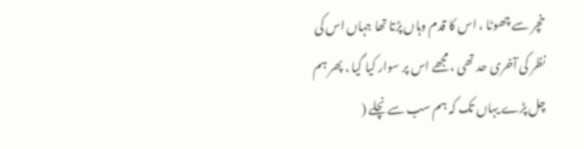خچر سے چھوٹا ، اس کا قدم وہاں پڑتا تھا جہاں اس کی نظر کی آخری حد تھی ، مجھے اس پر سوار کیا گیا ، پھر ہم چل پڑے یہاں تک کہ ہم سب سے نچلے (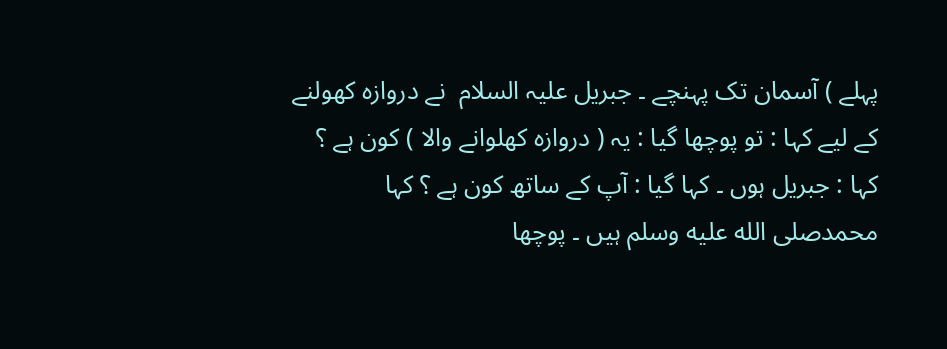پہلے ) آسمان تک پہنچے ۔ جبریل ‌علیہ ‌السلام ‌ نے دروازہ کھولنے کے لیے کہا : تو پوچھا گیا : یہ ( دروازہ کھلوانے والا ) کون ہے ؟ کہا : جبریل ہوں ۔ کہا گیا : آپ کے ساتھ کون ہے ؟ کہا محمدصلى الله عليه وسلم ہیں ۔ پوچھا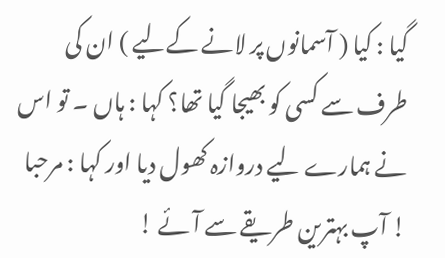گیا : کیا ( آسمانوں پر لانے کےلیے ) ان کی طرف سے کسی کو بھیجا گیا تھا؟ کہا : ہاں ۔ تو اس نے ہمارے لیے دروازہ کھول دیا اور کہا : مرحبا ! آپ بہترین طریقے سے آئے !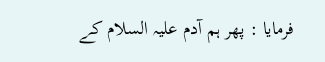فرمایا : پھر ہم آدم علیہ السلام کے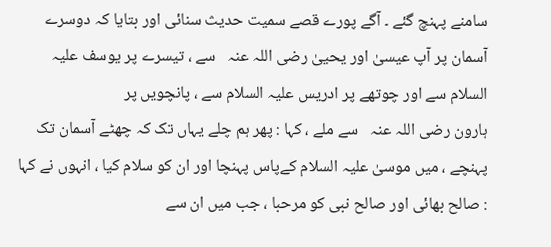سامنے پہنچ گئے ۔ آگے پورے قصے سمیت حدیث سنائی اور بتایا کہ دوسرے آسمان پر آپ عیسیٰ اور یحییٰ ‌رضی ‌اللہ ‌عنہ ‌ ‌ سے ، تیسرے پر یوسف علیہ السلام سے اور چوتھے پر ادریس علیہ السلام سے ، پانچویں پر ہارون ‌رضی ‌اللہ ‌عنہ ‌ ‌ سے ملے ، کہا : پھر ہم چلے یہاں تک کہ چھٹے آسمان تک پہنچے ، میں موسیٰ علیہ السلام کےپاس پہنچا اور ان کو سلام کیا ، انہوں نے کہا : صالح بھائی اور صالح نبی کو مرحبا ، جب میں ان سے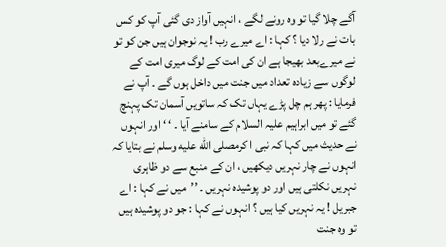آگے چلا گیا تو وہ رونے لگے ، انہیں آواز دی گئی آپ کو کس بات نے رلا دیا ؟ کہا : اے میرے رب ! یہ نوجوان ہیں جن کو تو نے میرےبعد بھیجا ہے ان کی امت کے لوگ میری امت کے لوگوں سے زیادہ تعداد میں جنت میں داخل ہوں گے ۔ آپ نے فرمایا : پھر ہم چل پڑے یہاں تک کہ ساتویں آسمان تک پہنچ گئے تو میں ابراہیم علیہ السلام کے سامنے آیا ۔ ‘ ‘ اور انہوں نے حدیث میں کہا کہ نبی ا کرمصلى الله عليه وسلم نے بتایا کہ انہوں نے چار نہریں دیکھیں ، ان کے منبع سے دو ظاہری نہریں نکلتی ہیں اور دو پوشیدہ نہریں ۔ ’’میں نے کہا : اے جبریل ! یہ نہریں کیا ہیں ؟ انہوں نے کہا : جو دو پوشیدہ ہیں تو وہ جنت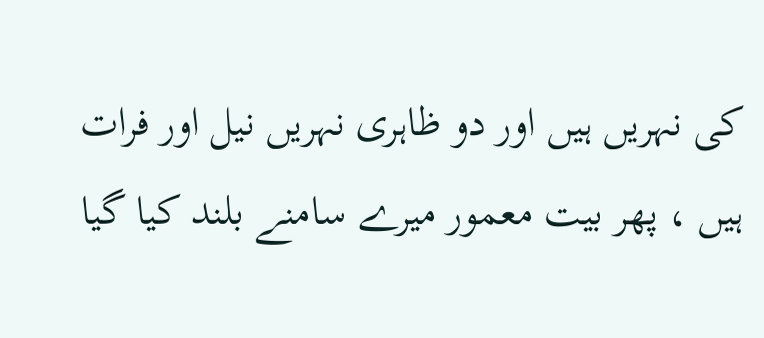کی نہریں ہیں اور دو ظاہری نہریں نیل اور فرات ہیں ، پھر بیت معمور میرے سامنے بلند کیا گیا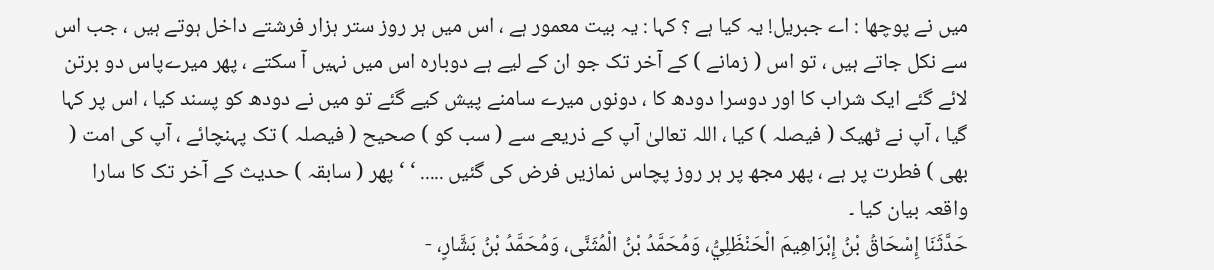میں نے پوچھا : اے جبریل! یہ کیا ہے ؟ کہا : یہ بیت معمور ہے ، اس میں ہر روز ستر ہزار فرشتے داخل ہوتے ہیں ، جب اس سے نکل جاتے ہیں ، تو اس ( زمانے ) کے آخر تک جو ان کے لیے ہے دوبارہ اس میں نہیں آ سکتے ، پھر میرےپاس دو برتن لائے گئے ایک شراب کا اور دوسرا دودھ کا ، دونوں میرے سامنے پیش کیے گئے تو میں نے دودھ کو پسند کیا ، اس پر کہا گیا ، آپ نے ٹھیک ( فیصلہ ) کیا ، اللہ تعالیٰ آپ کے ذریعے سے ( سب کو ) صحیح ( فیصلہ ) تک پہنچائے ، آپ کی امت ( بھی ) فطرت پر ہے ، پھر مجھ پر ہر روز پچاس نمازیں فرض کی گئیں ..... ‘ ‘ پھر ( سابقہ ) حدیث کے آخر تک کا سارا واقعہ بیان کیا ۔
حَدَّثَنَا إِسْحَاقُ بْنُ إِبْرَاهِيمَ الْحَنْظَلِيُّ، وَمُحَمَّدُ بْنُ الْمُثَنَّى، وَمُحَمَّدُ بْنُ بَشَّارٍ، -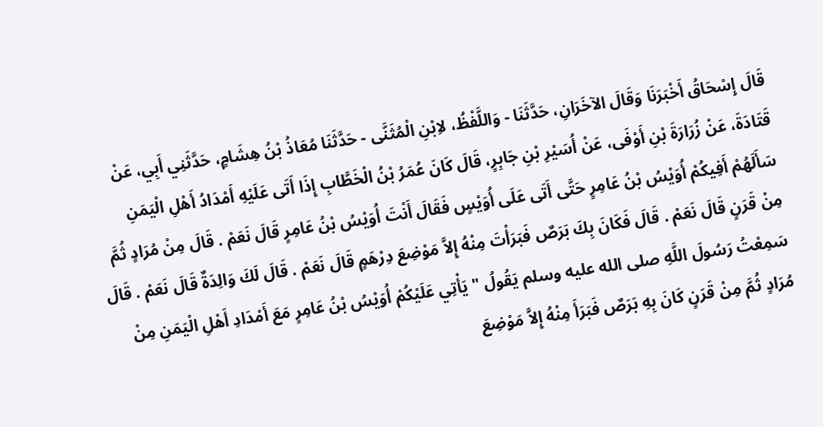قَالَ إِسْحَاقُ أَخْبَرَنَا وَقَالَ الآخَرَانِ، حَدَّثَنَا - وَاللَّفْظُ، لاِبْنِ الْمُثَنَّى - حَدَّثَنَا مُعَاذُ بْنُ هِشَامٍ، حَدَّثَنِي أَبِي، عَنْ قَتَادَةَ، عَنْ زُرَارَةَ بْنِ أَوْفَى، عَنْ أُسَيْرِ بْنِ جَابِرٍ، قَالَ كَانَ عُمَرُ بْنُ الْخَطَّابِ إِذَا أَتَى عَلَيْهِ أَمْدَادُ أَهْلِ الْيَمَنِ سَأَلَهُمْ أَفِيكُمْ أُوَيْسُ بْنُ عَامِرٍ حَتَّى أَتَى عَلَى أُوَيْسٍ فَقَالَ أَنْتَ أُوَيْسُ بْنُ عَامِرٍ قَالَ نَعَمْ . قَالَ مِنْ مُرَادٍ ثُمَّ مِنْ قَرَنٍ قَالَ نَعَمْ . قَالَ فَكَانَ بِكَ بَرَصٌ فَبَرَأْتَ مِنْهُ إِلاَّ مَوْضِعَ دِرْهَمٍ قَالَ نَعَمْ . قَالَ لَكَ وَالِدَةٌ قَالَ نَعَمْ . قَالَ سَمِعْتُ رَسُولَ اللَّهِ صلى الله عليه وسلم يَقُولُ " يَأْتِي عَلَيْكُمْ أُوَيْسُ بْنُ عَامِرٍ مَعَ أَمْدَادِ أَهْلِ الْيَمَنِ مِنْ مُرَادٍ ثُمَّ مِنْ قَرَنٍ كَانَ بِهِ بَرَصٌ فَبَرَأَ مِنْهُ إِلاَّ مَوْضِعَ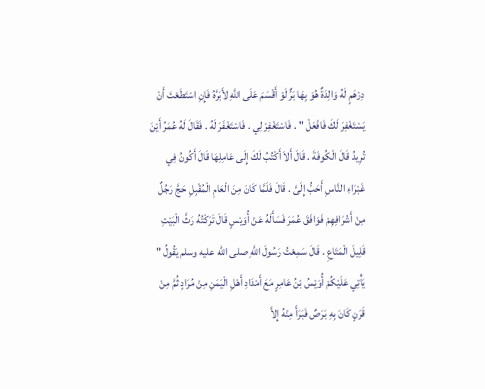دِرْهَمٍ لَهُ وَالِدَةٌ هُوَ بِهَا بَرٌّ لَوْ أَقْسَمَ عَلَى اللَّهِ لأَبَرَّهُ فَإِنِ اسْتَطَعْتَ أَنْ يَسْتَغْفِرَ لَكَ فَافْعَلْ " . فَاسْتَغْفِرْ لِي . فَاسْتَغْفَرَ لَهُ . فَقَالَ لَهُ عُمَرُ أَيْنَ تُرِيدُ قَالَ الْكُوفَةَ . قَالَ أَلاَ أَكْتُبُ لَكَ إِلَى عَامِلِهَا قَالَ أَكُونُ فِي غَبْرَاءِ النَّاسِ أَحَبُّ إِلَىَّ . قَالَ فَلَمَّا كَانَ مِنَ الْعَامِ الْمُقْبِلِ حَجَّ رَجُلٌ مِنْ أَشْرَافِهِمْ فَوَافَقَ عُمَرَ فَسَأَلَهُ عَنْ أُوَيْسٍ قَالَ تَرَكْتُهُ رَثَّ الْبَيْتِ قَلِيلَ الْمَتَاعِ . قَالَ سَمِعْتُ رَسُولَ اللَّهِ صلى الله عليه وسلم يَقُولُ " يَأْتِي عَلَيْكُمْ أُوَيْسُ بْنُ عَامِرٍ مَعَ أَمْدَادِ أَهْلِ الْيَمَنِ مِنْ مُرَادٍ ثُمَّ مِنْ قَرَنٍ كَانَ بِهِ بَرَصٌ فَبَرَأَ مِنْهُ إِلاَّ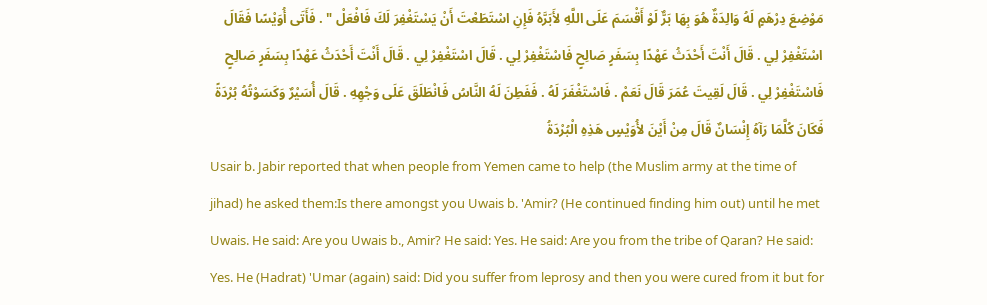مَوْضِعَ دِرْهَمٍ لَهُ وَالِدَةٌ هُوَ بِهَا بَرٌّ لَوْ أَقْسَمَ عَلَى اللَّهِ لأَبَرَّهُ فَإِنِ اسْتَطَعْتَ أَنْ يَسْتَغْفِرَ لَكَ فَافْعَلْ " . فَأَتَى أُوَيْسًا فَقَالَ اسْتَغْفِرْ لِي . قَالَ أَنْتَ أَحْدَثُ عَهْدًا بِسَفَرٍ صَالِحٍ فَاسْتَغْفِرْ لِي . قَالَ اسْتَغْفِرْ لِي . قَالَ أَنْتَ أَحْدَثُ عَهْدًا بِسَفَرٍ صَالِحٍ فَاسْتَغْفِرْ لِي . قَالَ لَقِيتَ عُمَرَ قَالَ نَعَمْ . فَاسْتَغْفَرَ لَهُ . فَفَطِنَ لَهُ النَّاسُ فَانْطَلَقَ عَلَى وَجْهِهِ . قَالَ أُسَيْرٌ وَكَسَوْتُهُ بُرْدَةً فَكَانَ كُلَّمَا رَآهُ إِنْسَانٌ قَالَ مِنْ أَيْنَ لأُوَيْسٍ هَذِهِ الْبُرْدَةُ
Usair b. Jabir reported that when people from Yemen came to help (the Muslim army at the time of jihad) he asked them:Is there amongst you Uwais b. 'Amir? (He continued finding him out) until he met Uwais. He said: Are you Uwais b., Amir? He said: Yes. He said: Are you from the tribe of Qaran? He said: Yes. He (Hadrat) 'Umar (again) said: Did you suffer from leprosy and then you were cured from it but for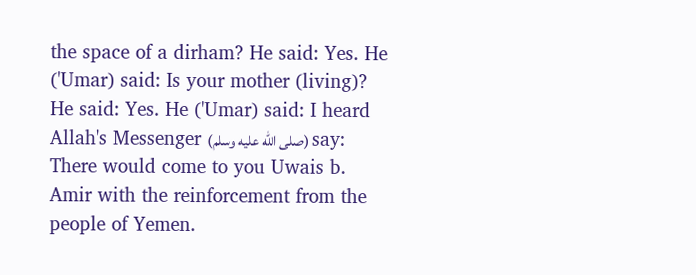the space of a dirham? He said: Yes. He ('Umar) said: Is your mother (living)? He said: Yes. He ('Umar) said: I heard Allah's Messenger (صلى الله عليه وسلم) say: There would come to you Uwais b. Amir with the reinforcement from the people of Yemen.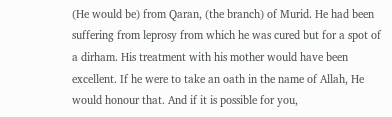(He would be) from Qaran, (the branch) of Murid. He had been suffering from leprosy from which he was cured but for a spot of a dirham. His treatment with his mother would have been excellent. If he were to take an oath in the name of Allah, He would honour that. And if it is possible for you,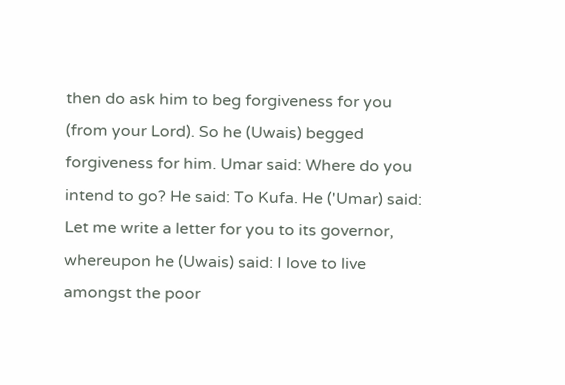then do ask him to beg forgiveness for you (from your Lord). So he (Uwais) begged forgiveness for him. Umar said: Where do you intend to go? He said: To Kufa. He ('Umar) said: Let me write a letter for you to its governor, whereupon he (Uwais) said: I love to live amongst the poor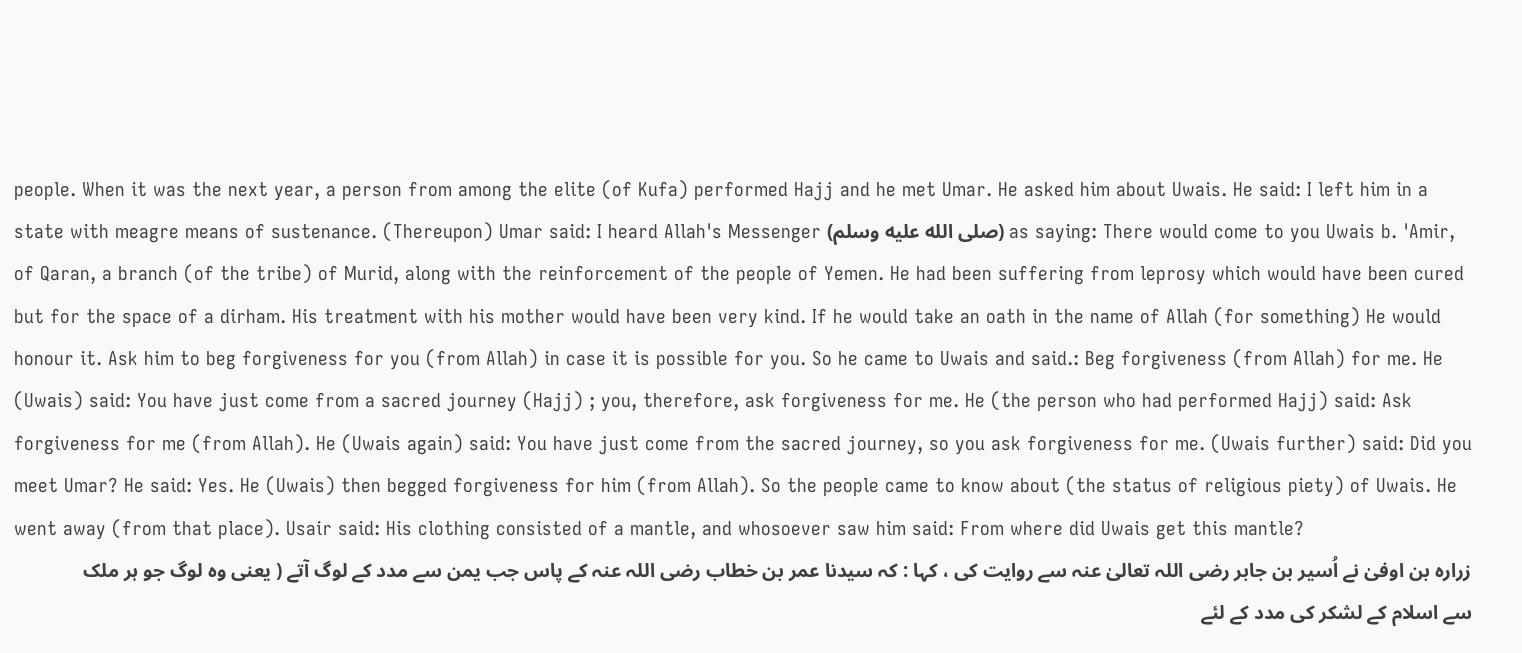people. When it was the next year, a person from among the elite (of Kufa) performed Hajj and he met Umar. He asked him about Uwais. He said: I left him in a state with meagre means of sustenance. (Thereupon) Umar said: I heard Allah's Messenger (صلى الله عليه وسلم) as saying: There would come to you Uwais b. 'Amir, of Qaran, a branch (of the tribe) of Murid, along with the reinforcement of the people of Yemen. He had been suffering from leprosy which would have been cured but for the space of a dirham. His treatment with his mother would have been very kind. If he would take an oath in the name of Allah (for something) He would honour it. Ask him to beg forgiveness for you (from Allah) in case it is possible for you. So he came to Uwais and said.: Beg forgiveness (from Allah) for me. He (Uwais) said: You have just come from a sacred journey (Hajj) ; you, therefore, ask forgiveness for me. He (the person who had performed Hajj) said: Ask forgiveness for me (from Allah). He (Uwais again) said: You have just come from the sacred journey, so you ask forgiveness for me. (Uwais further) said: Did you meet Umar? He said: Yes. He (Uwais) then begged forgiveness for him (from Allah). So the people came to know about (the status of religious piety) of Uwais. He went away (from that place). Usair said: His clothing consisted of a mantle, and whosoever saw him said: From where did Uwais get this mantle?
زرارہ بن اوفیٰ نے اُسیر بن جابر رضی اللہ تعالیٰ عنہ سے روایت کی ، کہا : کہ سیدنا عمر بن خطاب رضی اللہ عنہ کے پاس جب یمن سے مدد کے لوگ آتے ( یعنی وہ لوگ جو ہر ملک سے اسلام کے لشکر کی مدد کے لئے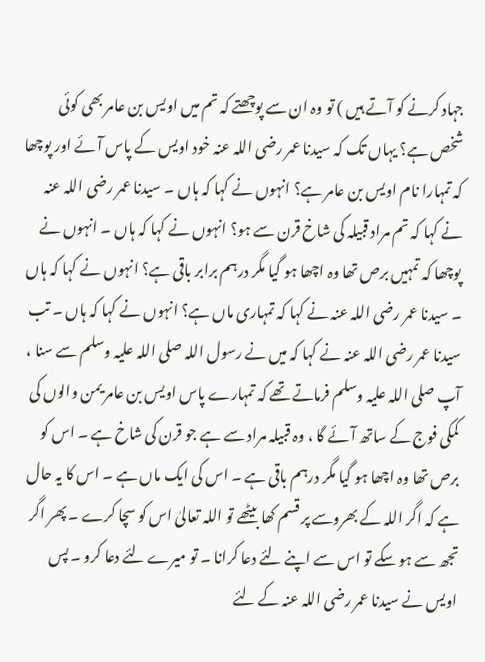جہاد کرنے کو آتے ہیں ) تو وہ ان سے پوچھتے کہ تم میں اویس بن عامر بھی کوئی شخص ہے؟ یہاں تک کہ سیدنا عمر رضی اللہ عنہ خود اویس کے پاس آئے اور پوچھا کہ تمہارا نام اویس بن عامر ہے؟ انہوں نے کہا کہ ہاں ۔ سیدنا عمر رضی اللہ عنہ نے کہا کہ تم مراد قبیلہ کی شاخ قرن سے ہو؟ انہوں نے کہا کہ ہاں ۔ انہوں نے پوچھا کہ تمہیں برص تھا وہ اچھا ہو گیا مگر درہم برابر باقی ہے؟ انہوں نے کہا کہ ہاں ۔ سیدنا عمر رضی اللہ عنہ نے کہا کہ تمہاری ماں ہے؟ انہوں نے کہا کہ ہاں ۔ تب سیدنا عمر رضی اللہ عنہ نے کہا کہ میں نے رسول اللہ صلی اللہ علیہ وسلم سے سنا ، آپ صلی اللہ علیہ وسلم فرماتے تھے کہ تمہارے پاس اویس بن عامر یمن والوں کی کمکی فوج کے ساتھ آئے گا ، وہ قبیلہ مراد سے ہے جو قرن کی شاخ ہے ۔ اس کو برص تھا وہ اچھا ہو گیا مگر درہم باقی ہے ۔ اس کی ایک ماں ہے ۔ اس کا یہ حال ہے کہ اگر اللہ کے بھروسے پر قسم کھا بیٹھے تو اللہ تعالیٰ اس کو سچا کرے ۔ پھر اگر تجھ سے ہو سکے تو اس سے اپنے لئے دعا کرانا ۔ تو میرے لئے دعا کرو ۔ پس اویس نے سیدنا عمر رضی اللہ عنہ کے لئے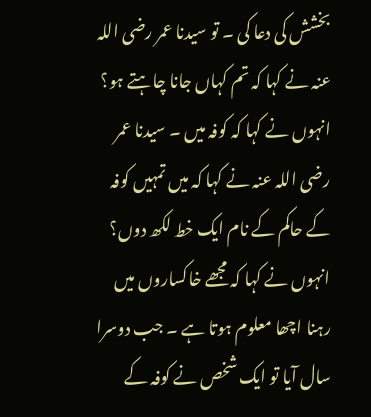بخشش کی دعا کی ۔ تو سیدنا عمر رضی اللہ عنہ نے کہا کہ تم کہاں جانا چاہتے ہو؟ انہوں نے کہا کہ کوفہ میں ۔ سیدنا عمر رضی اللہ عنہ نے کہا کہ میں تمہیں کوفہ کے حاکم کے نام ایک خط لکھ دوں؟ انہوں نے کہا کہ مجھے خاکساروں میں رہنا اچھا معلوم ہوتا ہے ۔ جب دوسرا سال آیا تو ایک شخص نے کوفہ کے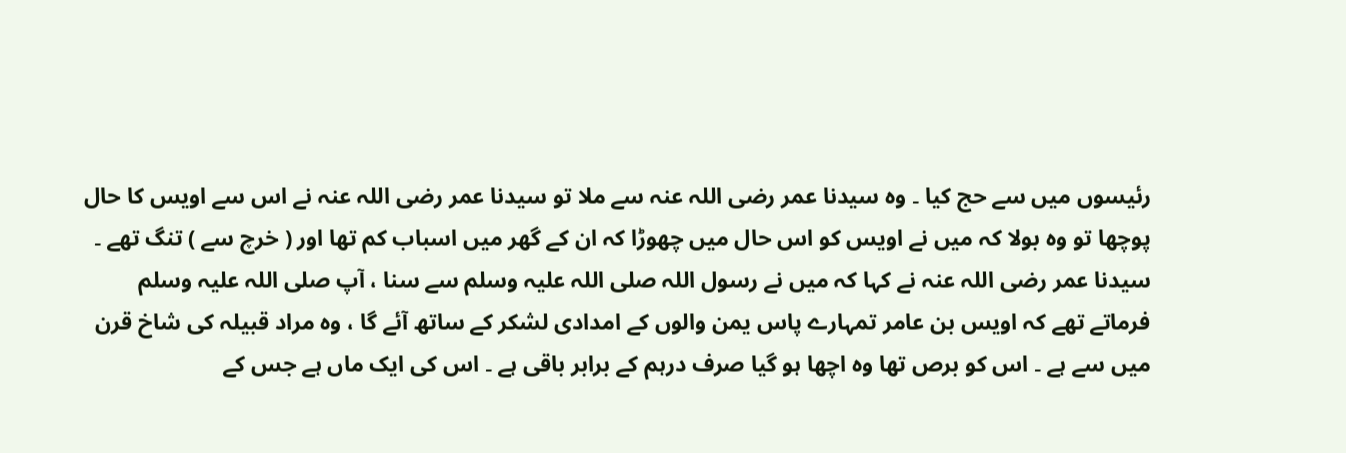رئیسوں میں سے حج کیا ۔ وہ سیدنا عمر رضی اللہ عنہ سے ملا تو سیدنا عمر رضی اللہ عنہ نے اس سے اویس کا حال پوچھا تو وہ بولا کہ میں نے اویس کو اس حال میں چھوڑا کہ ان کے گھر میں اسباب کم تھا اور ( خرچ سے ) تنگ تھے ۔ سیدنا عمر رضی اللہ عنہ نے کہا کہ میں نے رسول اللہ صلی اللہ علیہ وسلم سے سنا ، آپ صلی اللہ علیہ وسلم فرماتے تھے کہ اویس بن عامر تمہارے پاس یمن والوں کے امدادی لشکر کے ساتھ آئے گا ، وہ مراد قبیلہ کی شاخ قرن میں سے ہے ۔ اس کو برص تھا وہ اچھا ہو گیا صرف درہم کے برابر باقی ہے ۔ اس کی ایک ماں ہے جس کے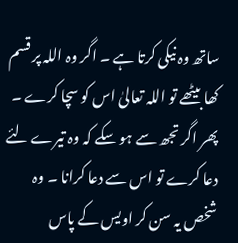ساتھ وہ نیکی کرتا ہے ۔ اگر وہ اللہ پر قسم کھا بیٹھے تو اللہ تعالیٰ اس کو سچا کرے ۔ پھر اگر تجھ سے ہو سکے کہ وہ تیرے لئے دعا کرے تو اس سے دعا کرانا ۔ وہ شخص یہ سن کر اویس کے پاس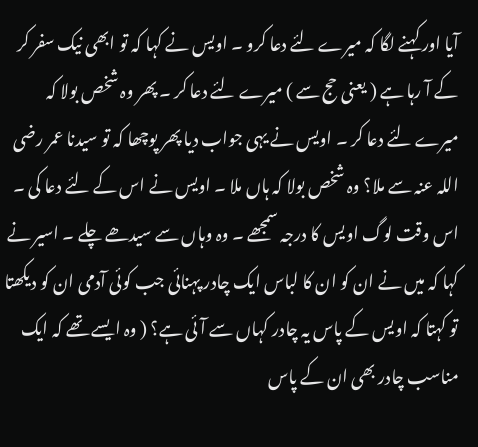آیا اور کہنے لگا کہ میرے لئے دعا کرو ۔ اویس نے کہا کہ تو ابھی نیک سفر کر کے آ رہا ہے ( یعنی حج سے ) میرے لئے دعا کر ۔ پھر وہ شخص بولا کہ میرے لئے دعا کر ۔ اویس نے یہی جواب دیا پھر پوچھا کہ تو سیدنا عمر رضی اللہ عنہ سے ملا؟ وہ شخص بولا کہ ہاں ملا ۔ اویس نے اس کے لئے دعا کی ۔ اس وقت لوگ اویس کا درجہ سمجھے ۔ وہ وہاں سے سیدھے چلے ۔ اسیر نے کہا کہ میں نے ان کو ان کا لباس ایک چادر پہنائی جب کوئی آدمی ان کو دیکھتا تو کہتا کہ اویس کے پاس یہ چادر کہاں سے آئی ہے؟ ( وہ ایسے تھے کہ ایک مناسب چادر بھی ان کے پاس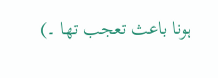ہونا باعث تعجب تھا ۔)